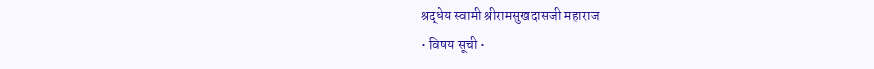श्रद्धेय स्वामी श्रीरामसुखदासजी महाराज
• विषय सूची •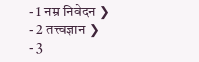- 1 नम्र निवेदन ❯
- 2 तत्त्वज्ञान ❯
- 3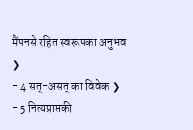मैंपनसे रहित स्वरूपका अनुभव ❯
- 4 सत्-असत् का विवेक ❯
- 5 नित्यप्राप्तकी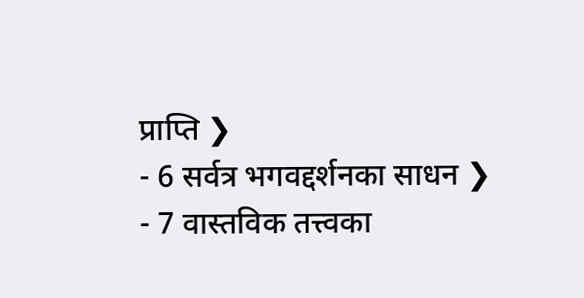प्राप्ति ❯
- 6 सर्वत्र भगवद्दर्शनका साधन ❯
- 7 वास्तविक तत्त्वका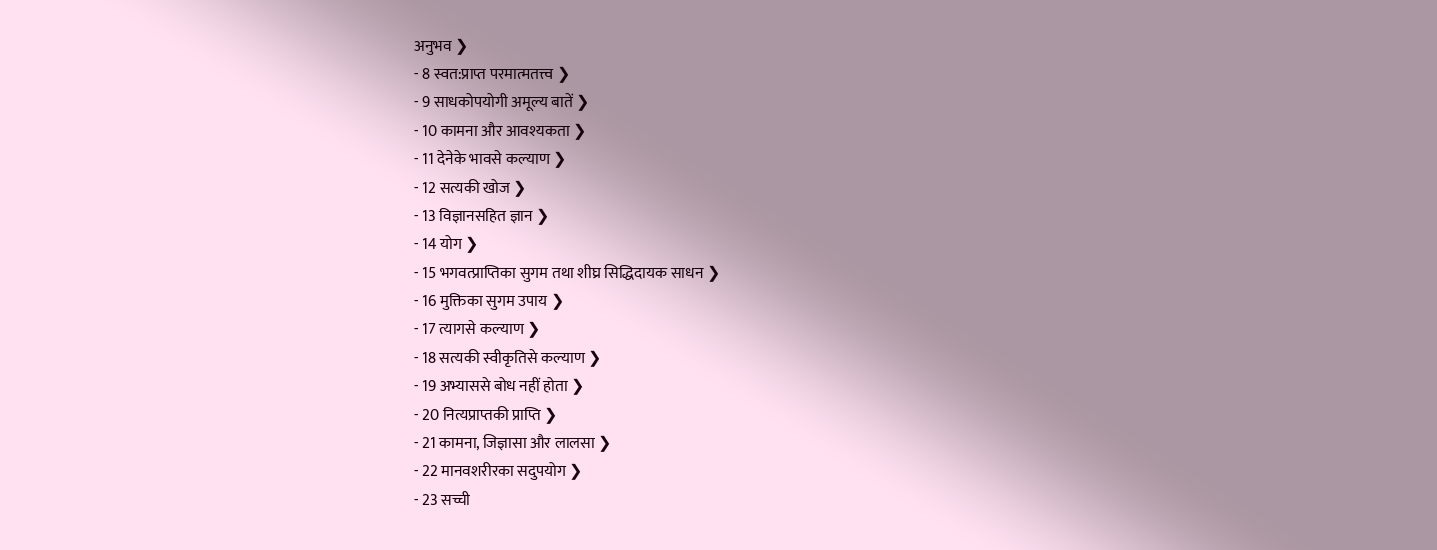अनुभव ❯
- 8 स्वत:प्राप्त परमात्मतत्त्व ❯
- 9 साधकोपयोगी अमूल्य बातें ❯
- 10 कामना और आवश्यकता ❯
- 11 देनेके भावसे कल्याण ❯
- 12 सत्यकी खोज ❯
- 13 विज्ञानसहित ज्ञान ❯
- 14 योग ❯
- 15 भगवत्प्राप्तिका सुगम तथा शीघ्र सिद्धिदायक साधन ❯
- 16 मुक्तिका सुगम उपाय ❯
- 17 त्यागसे कल्याण ❯
- 18 सत्यकी स्वीकृतिसे कल्याण ❯
- 19 अभ्याससे बोध नहीं होता ❯
- 20 नित्यप्राप्तकी प्राप्ति ❯
- 21 कामना, जिज्ञासा और लालसा ❯
- 22 मानवशरीरका सदुपयोग ❯
- 23 सच्ची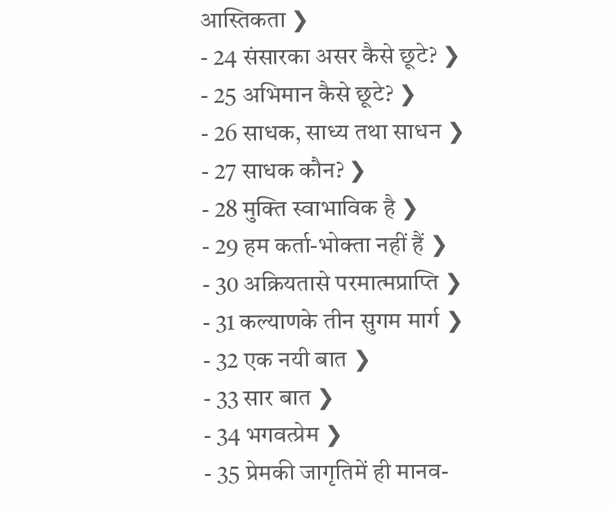आस्तिकता ❯
- 24 संसारका असर कैसे छूटे? ❯
- 25 अभिमान कैसे छूटे? ❯
- 26 साधक, साध्य तथा साधन ❯
- 27 साधक कौन? ❯
- 28 मुक्ति स्वाभाविक है ❯
- 29 हम कर्ता-भोक्ता नहीं हैं ❯
- 30 अक्रियतासे परमात्मप्राप्ति ❯
- 31 कल्याणके तीन सुगम मार्ग ❯
- 32 एक नयी बात ❯
- 33 सार बात ❯
- 34 भगवत्प्रेम ❯
- 35 प्रेमकी जागृतिमें ही मानव-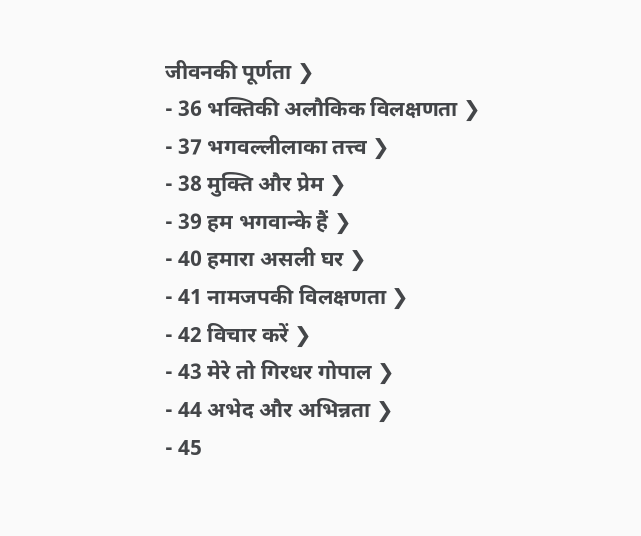जीवनकी पूर्णता ❯
- 36 भक्तिकी अलौकिक विलक्षणता ❯
- 37 भगवल्लीलाका तत्त्व ❯
- 38 मुक्ति और प्रेम ❯
- 39 हम भगवान्के हैं ❯
- 40 हमारा असली घर ❯
- 41 नामजपकी विलक्षणता ❯
- 42 विचार करें ❯
- 43 मेरे तो गिरधर गोपाल ❯
- 44 अभेद और अभिन्नता ❯
- 45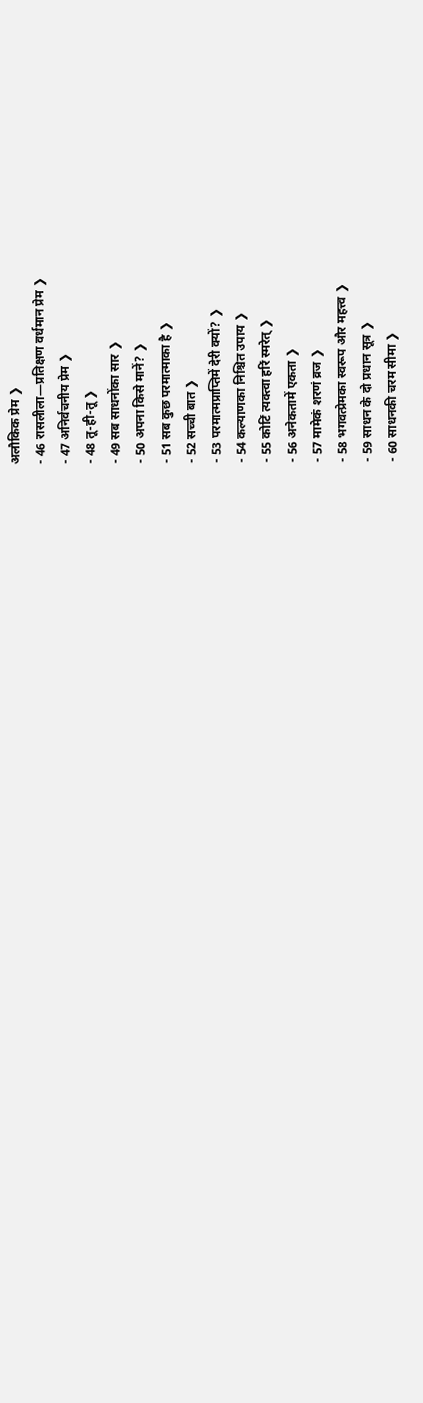अलौकिक प्रेम ❯
- 46 रासलीला—प्रतिक्षण वर्धमान प्रेम ❯
- 47 अनिर्वचनीय प्रेम ❯
- 48 तू-ही-तू ❯
- 49 सब साधनोंका सार ❯
- 50 अपना किसे मानें? ❯
- 51 सब कुछ परमात्माका है ❯
- 52 सच्ची बात ❯
- 53 परमात्मप्राप्तिमें देरी क्यों? ❯
- 54 कल्याणका निश्चित उपाय ❯
- 55 कोटिं त्यक्त्वा हरिं स्मरेत् ❯
- 56 अनेकतामें एकता ❯
- 57 मामेकं शरणं व्रज ❯
- 58 भगवत्प्रेमका स्वरूप और महत्त्व ❯
- 59 साधन के दो प्रधान सूत्र ❯
- 60 साधनकी चरम सीमा ❯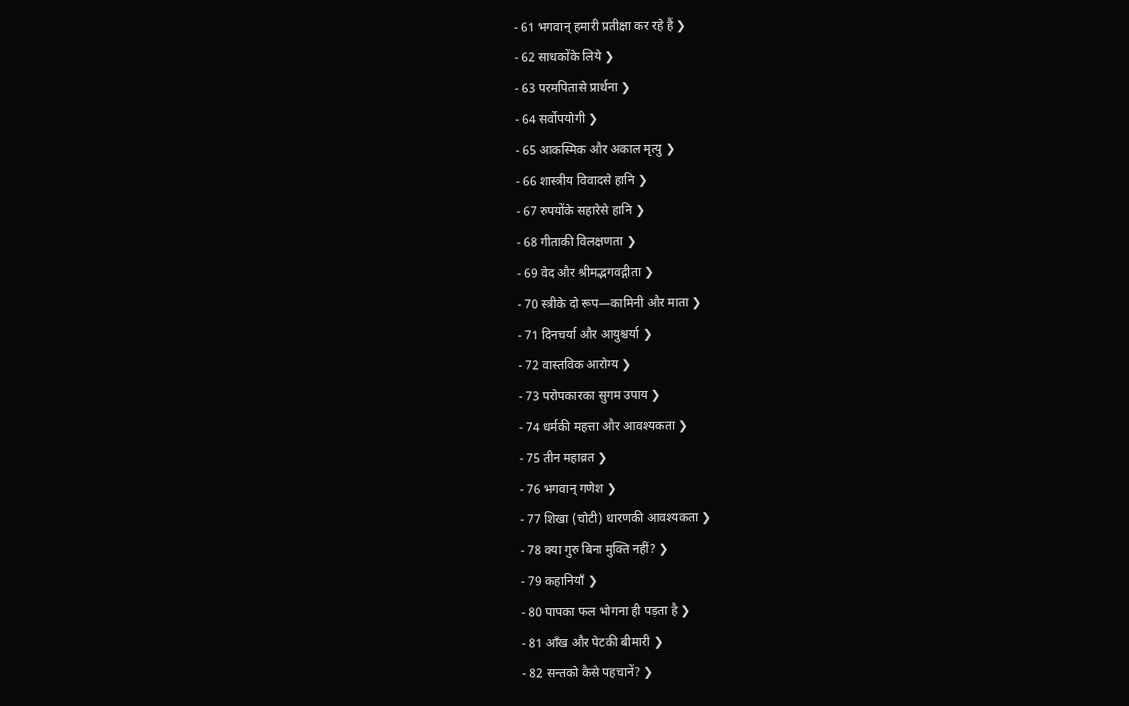- 61 भगवान् हमारी प्रतीक्षा कर रहे हैं ❯
- 62 साधकोंके लिये ❯
- 63 परमपितासे प्रार्थना ❯
- 64 सर्वोपयोगी ❯
- 65 आकस्मिक और अकाल मृत्यु ❯
- 66 शास्त्रीय विवादसे हानि ❯
- 67 रुपयोंके सहारेसे हानि ❯
- 68 गीताकी विलक्षणता ❯
- 69 वेद और श्रीमद्भगवद्गीता ❯
- 70 स्त्रीके दो रूप—कामिनी और माता ❯
- 71 दिनचर्या और आयुश्चर्या ❯
- 72 वास्तविक आरोग्य ❯
- 73 परोपकारका सुगम उपाय ❯
- 74 धर्मकी महत्ता और आवश्यकता ❯
- 75 तीन महाव्रत ❯
- 76 भगवान् गणेश ❯
- 77 शिखा (चोटी) धारणकी आवश्यकता ❯
- 78 क्या गुरु बिना मुक्ति नहीं? ❯
- 79 कहानियाँ ❯
- 80 पापका फल भोगना ही पड़ता है ❯
- 81 आँख और पेटकी बीमारी ❯
- 82 सन्तको कैसे पहचानें? ❯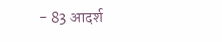- 83 आदर्श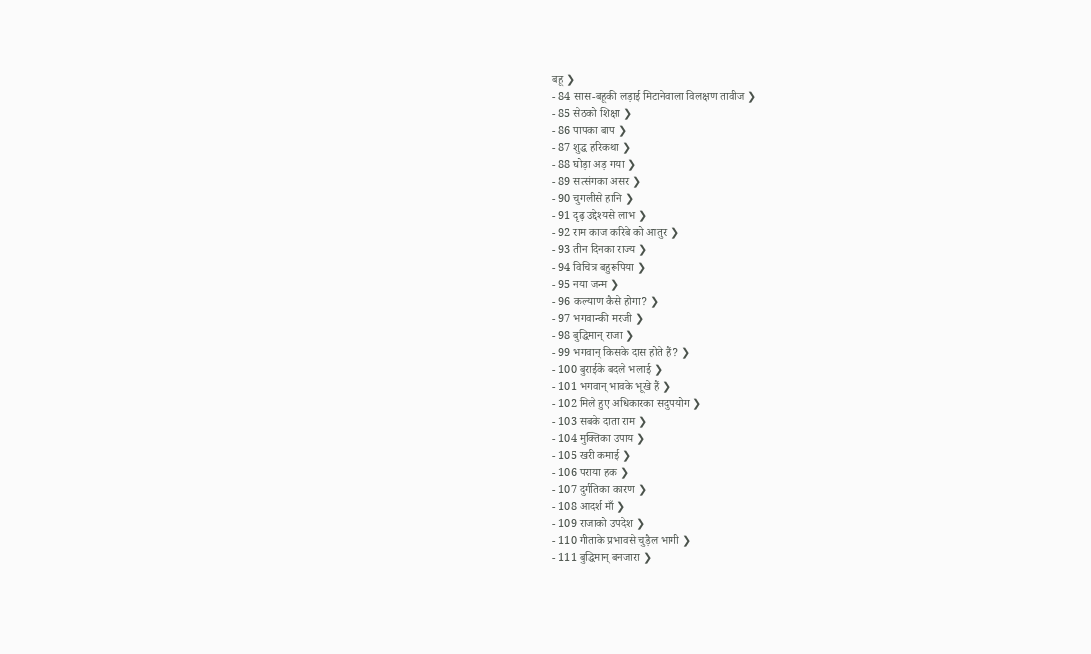बहू ❯
- 84 सास-बहूकी लड़ाई मिटानेवाला विलक्षण तावीज ❯
- 85 सेठको शिक्षा ❯
- 86 पापका बाप ❯
- 87 शुद्ध हरिकथा ❯
- 88 घोड़ा अड़ गया ❯
- 89 सत्संगका असर ❯
- 90 चुगलीसे हानि ❯
- 91 दृढ़ उद्देश्यसे लाभ ❯
- 92 राम काज करिबे को आतुर ❯
- 93 तीन दिनका राज्य ❯
- 94 विचित्र बहुरूपिया ❯
- 95 नया जन्म ❯
- 96 कल्याण कैसे होगा? ❯
- 97 भगवान्की मरजी ❯
- 98 बुद्धिमान् राजा ❯
- 99 भगवान् किसके दास होते हैं? ❯
- 100 बुराईके बदले भलाई ❯
- 101 भगवान् भावके भूखे हैं ❯
- 102 मिले हुए अधिकारका सदुपयोग ❯
- 103 सबके दाता राम ❯
- 104 मुक्तिका उपाय ❯
- 105 खरी कमाई ❯
- 106 पराया हक ❯
- 107 दुर्गतिका कारण ❯
- 108 आदर्श माँ ❯
- 109 राजाको उपदेश ❯
- 110 गीताके प्रभावसे चुड़ैल भागी ❯
- 111 बुद्धिमान् बनजारा ❯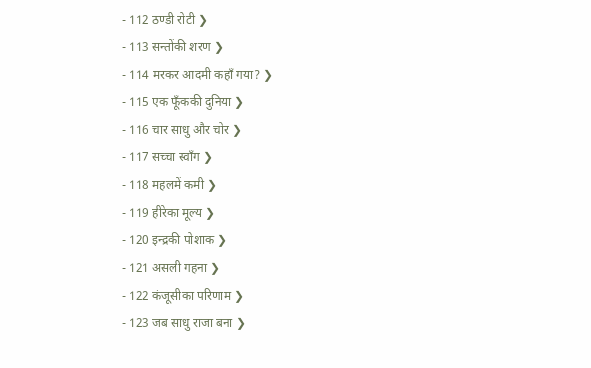- 112 ठण्डी रोटी ❯
- 113 सन्तोंकी शरण ❯
- 114 मरकर आदमी कहाँ गया? ❯
- 115 एक फूँककी दुनिया ❯
- 116 चार साधु और चोर ❯
- 117 सच्चा स्वाँग ❯
- 118 महलमें कमी ❯
- 119 हीरेका मूल्य ❯
- 120 इन्द्रकी पोशाक ❯
- 121 असली गहना ❯
- 122 कंजूसीका परिणाम ❯
- 123 जब साधु राजा बना ❯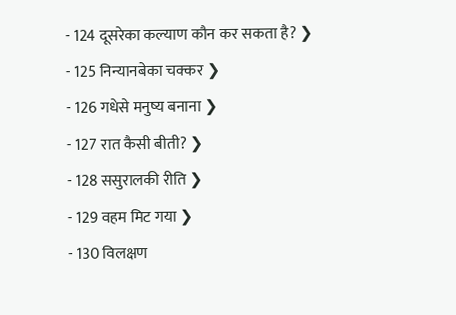- 124 दूसरेका कल्याण कौन कर सकता है? ❯
- 125 निन्यानबेका चक्कर ❯
- 126 गधेसे मनुष्य बनाना ❯
- 127 रात कैसी बीती? ❯
- 128 ससुरालकी रीति ❯
- 129 वहम मिट गया ❯
- 130 विलक्षण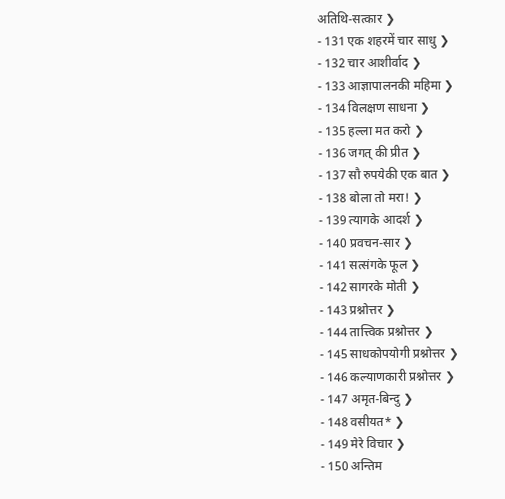अतिथि-सत्कार ❯
- 131 एक शहरमें चार साधु ❯
- 132 चार आशीर्वाद ❯
- 133 आज्ञापालनकी महिमा ❯
- 134 विलक्षण साधना ❯
- 135 हल्ला मत करो ❯
- 136 जगत् की प्रीत ❯
- 137 सौ रुपयेकी एक बात ❯
- 138 बोला तो मरा! ❯
- 139 त्यागके आदर्श ❯
- 140 प्रवचन-सार ❯
- 141 सत्संगके फूल ❯
- 142 सागरके मोती ❯
- 143 प्रश्नोत्तर ❯
- 144 तात्त्विक प्रश्नोत्तर ❯
- 145 साधकोपयोगी प्रश्नोत्तर ❯
- 146 कल्याणकारी प्रश्नोत्तर ❯
- 147 अमृत-बिन्दु ❯
- 148 वसीयत* ❯
- 149 मेरे विचार ❯
- 150 अन्तिम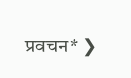प्रवचन* ❯